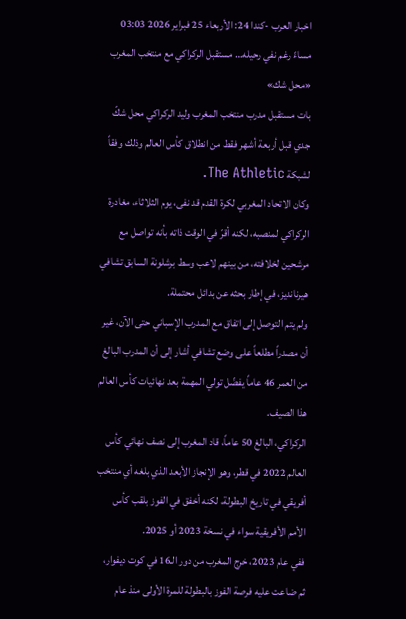اخبار العرب -كندا 24: الأربعاء 25 فبراير 2026 03:03 مساءً رغم نفي رحيله… مستقبل الركراكي مع منتخب المغرب «محل شك»
بات مستقبل مدرب منتخب المغرب وليد الركراكي محل شكّ جدي قبل أربعة أشهر فقط من انطلاق كأس العالم وذلك وفقاً لشبكة The Athletic.
وكان الاتحاد المغربي لكرة القدم قد نفى، يوم الثلاثاء، مغادرة الركراكي لمنصبه، لكنه أقرّ في الوقت ذاته بأنه تواصل مع مرشحين لخلافته، من بينهم لاعب وسط برشلونة السابق تشافي هيرنانديز، في إطار بحثه عن بدائل محتملة.
ولم يتم التوصل إلى اتفاق مع المدرب الإسباني حتى الآن، غير أن مصدراً مطلعاً على وضع تشافي أشار إلى أن المدرب البالغ من العمر 46 عاماً يفضّل تولي المهمة بعد نهائيات كأس العالم هذا الصيف.
الركراكي، البالغ 50 عاماً، قاد المغرب إلى نصف نهائي كأس العالم 2022 في قطر، وهو الإنجاز الأبعد الذي بلغه أي منتخب أفريقي في تاريخ البطولة، لكنه أخفق في الفوز بلقب كأس الأمم الأفريقية سواء في نسخة 2023 أو 2025.
ففي عام 2023، خرج المغرب من دور الـ16 في كوت ديفوار، ثم ضاعت عليه فرصة الفوز بالبطولة للمرة الأولى منذ عام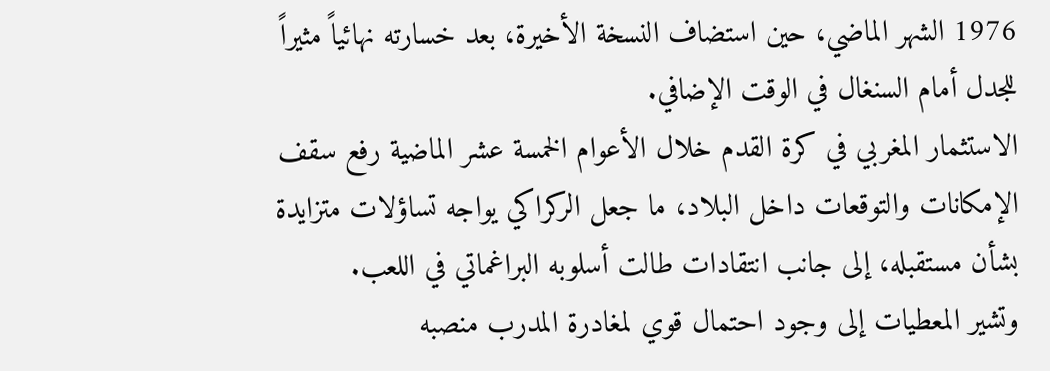1976 الشهر الماضي، حين استضاف النسخة الأخيرة، بعد خسارته نهائياً مثيراً للجدل أمام السنغال في الوقت الإضافي.
الاستثمار المغربي في كرة القدم خلال الأعوام الخمسة عشر الماضية رفع سقف الإمكانات والتوقعات داخل البلاد، ما جعل الركراكي يواجه تساؤلات متزايدة بشأن مستقبله، إلى جانب انتقادات طالت أسلوبه البراغماتي في اللعب.
وتشير المعطيات إلى وجود احتمال قوي لمغادرة المدرب منصبه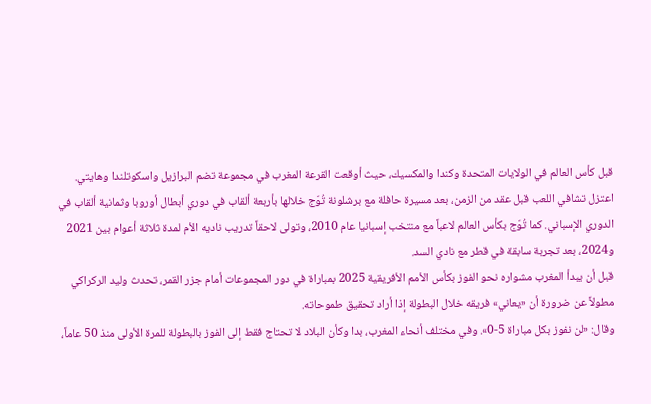قبل كأس العالم في الولايات المتحدة وكندا والمكسيك، حيث أوقعت القرعة المغرب في مجموعة تضم البرازيل واسكوتلندا وهايتي.
اعتزل تشافي اللعب قبل عقد من الزمن، بعد مسيرة حافلة مع برشلونة تُوّج خلالها بأربعة ألقاب في دوري أبطال أوروبا وثمانية ألقاب في الدوري الإسباني. كما تُوّج بكأس العالم لاعباً مع منتخب إسبانيا عام 2010، وتولى لاحقاً تدريب ناديه الأم لمدة ثلاثة أعوام بين 2021 و2024، بعد تجربة سابقة في قطر مع نادي السد.
قبل أن يبدأ المغرب مشواره نحو الفوز بكأس الأمم الأفريقية 2025 بمباراة في دور المجموعات أمام جزر القمر، تحدث وليد الركراكي مطولاً عن ضرورة أن «يعاني» فريقه خلال البطولة إذا أراد تحقيق طموحاته.
وقال: «لن نفوز بكل مباراة 5-0». وفي مختلف أنحاء المغرب، بدا وكأن البلاد لا تحتاج فقط إلى الفوز بالبطولة للمرة الأولى منذ 50 عاماً،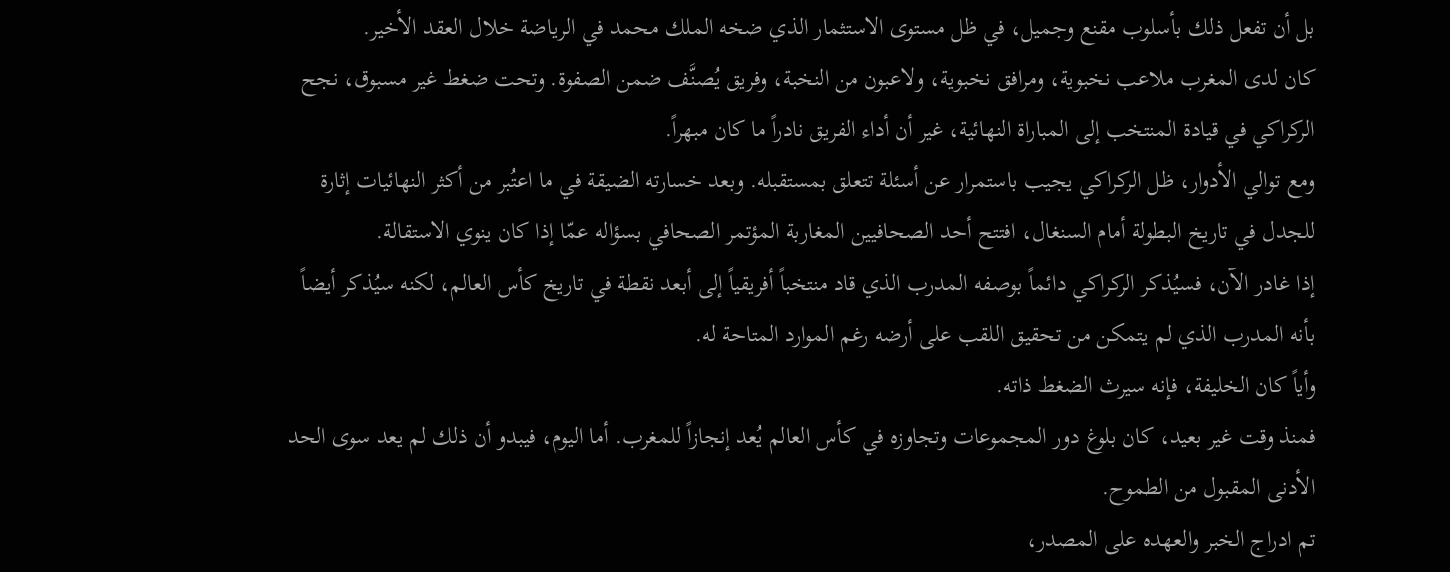بل أن تفعل ذلك بأسلوب مقنع وجميل، في ظل مستوى الاستثمار الذي ضخه الملك محمد في الرياضة خلال العقد الأخير.
كان لدى المغرب ملاعب نخبوية، ومرافق نخبوية، ولاعبون من النخبة، وفريق يُصنَّف ضمن الصفوة. وتحت ضغط غير مسبوق، نجح الركراكي في قيادة المنتخب إلى المباراة النهائية، غير أن أداء الفريق نادراً ما كان مبهراً.
ومع توالي الأدوار، ظل الركراكي يجيب باستمرار عن أسئلة تتعلق بمستقبله. وبعد خسارته الضيقة في ما اعتُبر من أكثر النهائيات إثارة للجدل في تاريخ البطولة أمام السنغال، افتتح أحد الصحافيين المغاربة المؤتمر الصحافي بسؤاله عمّا إذا كان ينوي الاستقالة.
إذا غادر الآن، فسيُذكر الركراكي دائماً بوصفه المدرب الذي قاد منتخباً أفريقياً إلى أبعد نقطة في تاريخ كأس العالم، لكنه سيُذكر أيضاً بأنه المدرب الذي لم يتمكن من تحقيق اللقب على أرضه رغم الموارد المتاحة له.
وأياً كان الخليفة، فإنه سيرث الضغط ذاته.
فمنذ وقت غير بعيد، كان بلوغ دور المجموعات وتجاوزه في كأس العالم يُعد إنجازاً للمغرب. أما اليوم، فيبدو أن ذلك لم يعد سوى الحد الأدنى المقبول من الطموح.
تم ادراج الخبر والعهده على المصدر،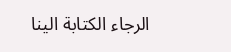الرجاء الكتابة الينا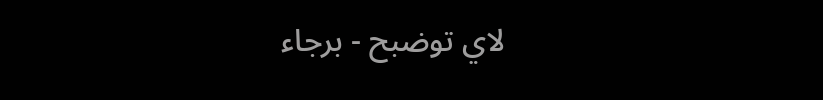لاي توضبح - برجاء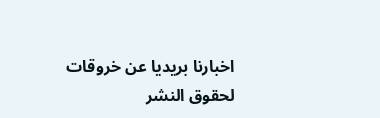اخبارنا بريديا عن خروقات لحقوق النشر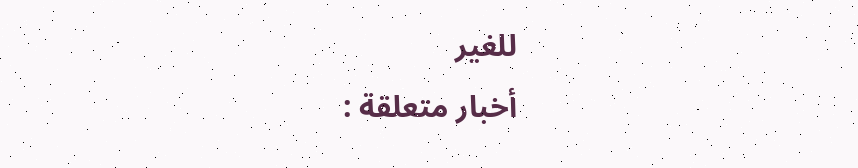للغير
أخبار متعلقة :